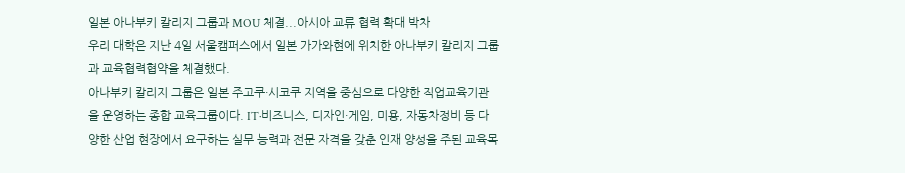일본 아나부키 칼리지 그룹과 MOU 체결...아시아 교류 협력 확대 박차
우리 대학은 지난 4일 서울캠퍼스에서 일본 가가와현에 위치한 아나부키 칼리지 그룹과 교육협력협약을 체결했다.
아나부키 칼리지 그룹은 일본 주고쿠·시코쿠 지역을 중심으로 다양한 직업교육기관을 운영하는 종합 교육그룹이다. IT·비즈니스, 디자인·게임, 미용, 자동차정비 등 다양한 산업 현장에서 요구하는 실무 능력과 전문 자격을 갖춘 인재 양성을 주된 교육목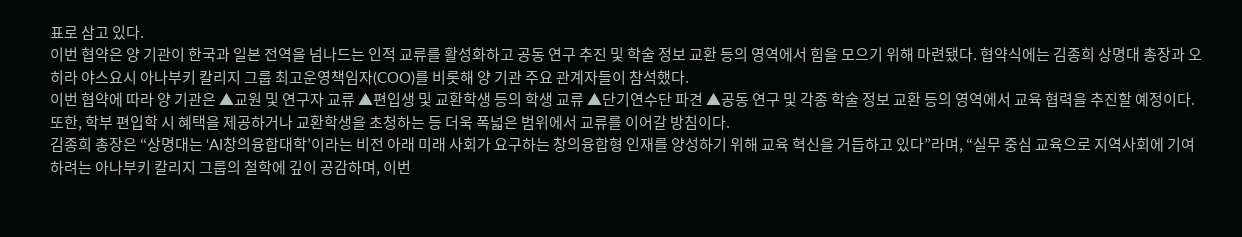표로 삼고 있다.
이번 협약은 양 기관이 한국과 일본 전역을 넘나드는 인적 교류를 활성화하고 공동 연구 추진 및 학술 정보 교환 등의 영역에서 힘을 모으기 위해 마련됐다. 협약식에는 김종희 상명대 총장과 오히라 야스요시 아나부키 칼리지 그룹 최고운영책임자(COO)를 비롯해 양 기관 주요 관계자들이 참석했다.
이번 협약에 따라 양 기관은 ▲교원 및 연구자 교류 ▲편입생 및 교환학생 등의 학생 교류 ▲단기연수단 파견 ▲공동 연구 및 각종 학술 정보 교환 등의 영역에서 교육 협력을 추진할 예정이다. 또한, 학부 편입학 시 혜택을 제공하거나 교환학생을 초청하는 등 더욱 폭넓은 범위에서 교류를 이어갈 방침이다.
김종희 총장은 “상명대는 ‘AI창의융합대학’이라는 비전 아래 미래 사회가 요구하는 창의융합형 인재를 양성하기 위해 교육 혁신을 거듭하고 있다”라며, “실무 중심 교육으로 지역사회에 기여하려는 아나부키 칼리지 그룹의 철학에 깊이 공감하며, 이번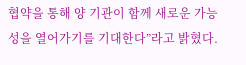협약을 통해 양 기관이 함께 새로운 가능성을 열어가기를 기대한다”라고 밝혔다.